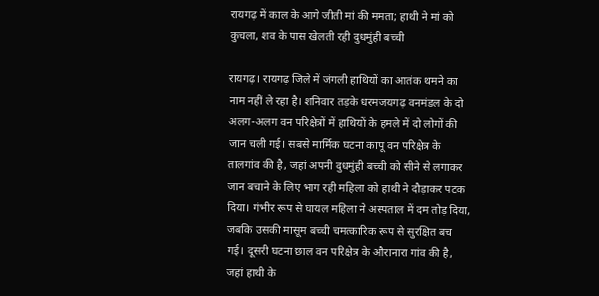रायगढ़ में काल के आगे जीती मां की ममता; हाथी ने मां को कुचला, शव के पास खेलती रही दुधमुंही बच्ची

रायगढ़। रायगढ़ जिले में जंगली हाथियों का आतंक थमने का नाम नहीं ले रहा है। शनिवार तड़के धरमजयगढ़ वनमंडल के दो अलग-अलग वन परिक्षेत्रों में हाथियों के हमले में दो लोगों की जान चली गई। सबसे मार्मिक घटना कापू वन परिक्षेत्र के तालगांव की है, जहां अपनी दुधमुंही बच्ची को सीने से लगाकर जान बचाने के लिए भाग रही महिला को हाथी ने दौड़ाकर पटक दिया। गंभीर रूप से घायल महिला ने अस्पताल में दम तोड़ दिया, जबकि उसकी मासूम बच्ची चमत्कारिक रूप से सुरक्षित बच गई। दूसरी घटना छाल वन परिक्षेत्र के औरानारा गांव की है, जहां हाथी के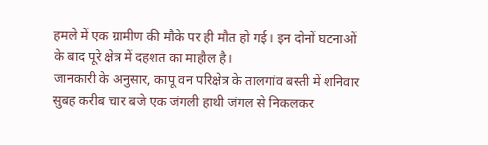हमले में एक ग्रामीण की मौके पर ही मौत हो गई। इन दोनों घटनाओं के बाद पूरे क्षेत्र में दहशत का माहौल है।
जानकारी के अनुसार, कापू वन परिक्षेत्र के तालगांव बस्ती में शनिवार सुबह करीब चार बजे एक जंगली हाथी जंगल से निकलकर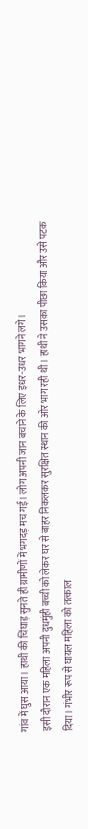गांव में घुस आया। हाथी की चिंघाड़ सुनते ही ग्रामीणों में भगदड़ मच गई। लोग अपनी जान बचाने के लिए इधर-उधर भागने लगे।
इसी दौरान एक महिला अपनी दुधमुंही बच्ची को लेकर घर से बाहर निकलकर सुरक्षित स्थान की ओर भाग रही थी। हाथी ने उसका पीछा किया और उसे पटक दिया। गंभीर रूप से घायल महिला को तत्काल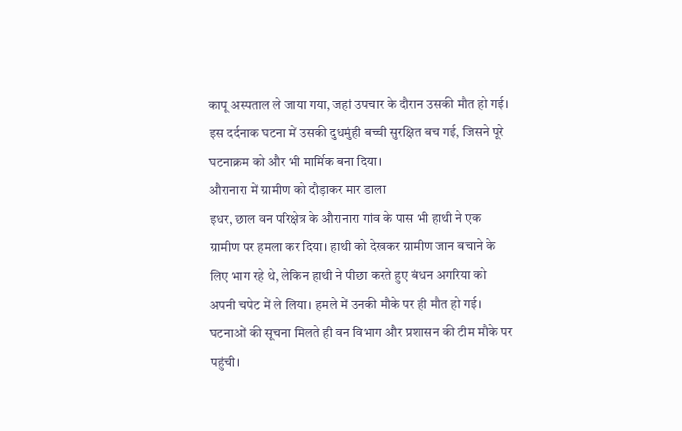कापू अस्पताल ले जाया गया, जहां उपचार के दौरान उसकी मौत हो गई। इस दर्दनाक घटना में उसकी दुधमुंही बच्ची सुरक्षित बच गई, जिसने पूरे घटनाक्रम को और भी मार्मिक बना दिया।
औरानारा में ग्रामीण को दौड़ाकर मार डाला
इधर, छाल वन परिक्षेत्र के औरानारा गांव के पास भी हाथी ने एक ग्रामीण पर हमला कर दिया। हाथी को देखकर ग्रामीण जान बचाने के लिए भाग रहे थे, लेकिन हाथी ने पीछा करते हुए बंधन अगरिया को अपनी चपेट में ले लिया। हमले में उनकी मौके पर ही मौत हो गई।
घटनाओं की सूचना मिलते ही वन विभाग और प्रशासन की टीम मौके पर पहुंची।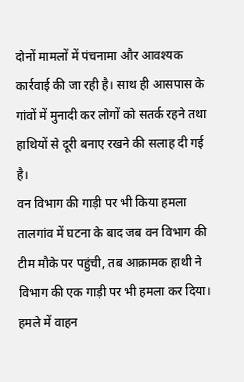दोनों मामलों में पंचनामा और आवश्यक कार्रवाई की जा रही है। साथ ही आसपास के गांवों में मुनादी कर लोगों को सतर्क रहने तथा हाथियों से दूरी बनाए रखने की सलाह दी गई है।
वन विभाग की गाड़ी पर भी किया हमला
तालगांव में घटना के बाद जब वन विभाग की टीम मौके पर पहुंची, तब आक्रामक हाथी ने विभाग की एक गाड़ी पर भी हमला कर दिया। हमले में वाहन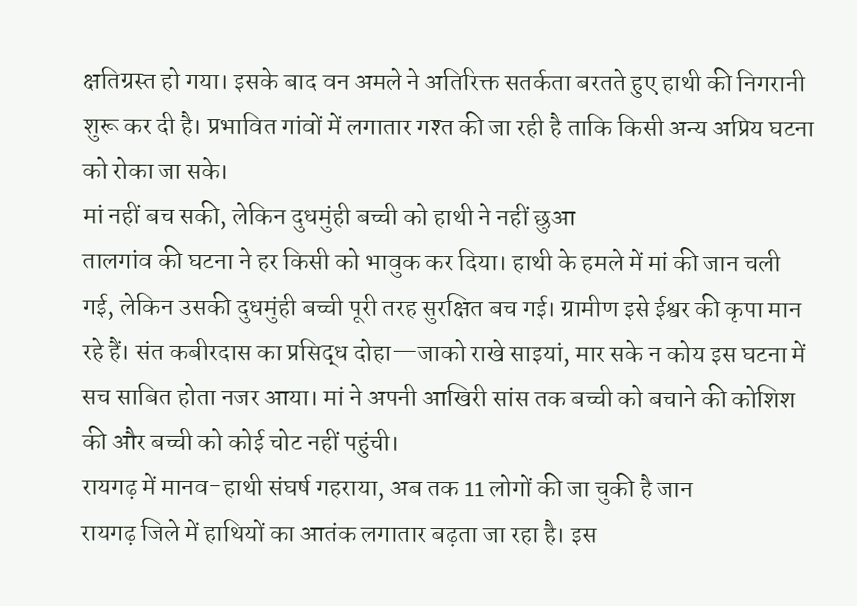क्षतिग्रस्त हो गया। इसके बाद वन अमले ने अतिरिक्त सतर्कता बरतते हुए हाथी की निगरानी शुरू कर दी है। प्रभावित गांवों में लगातार गश्त की जा रही है ताकि किसी अन्य अप्रिय घटना को रोका जा सके।
मां नहीं बच सकी, लेकिन दुधमुंही बच्ची को हाथी ने नहीं छुआ
तालगांव की घटना ने हर किसी को भावुक कर दिया। हाथी के हमले में मां की जान चली गई, लेकिन उसकी दुधमुंही बच्ची पूरी तरह सुरक्षित बच गई। ग्रामीण इसे ईश्वर की कृपा मान रहे हैं। संत कबीरदास का प्रसिद्ध दोहा—जाको राखे साइयां, मार सके न कोय इस घटना में सच साबित होता नजर आया। मां ने अपनी आखिरी सांस तक बच्ची को बचाने की कोशिश की और बच्ची को कोई चोट नहीं पहुंची।
रायगढ़ में मानव-हाथी संघर्ष गहराया, अब तक 11 लोगों की जा चुकी है जान
रायगढ़ जिले में हाथियों का आतंक लगातार बढ़ता जा रहा है। इस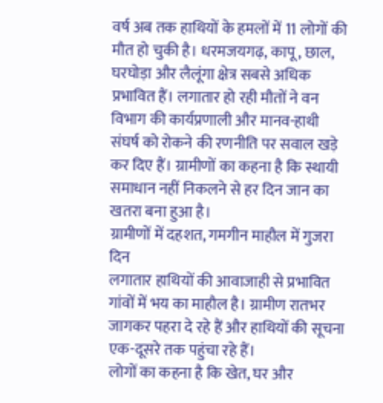वर्ष अब तक हाथियों के हमलों में 11 लोगों की मौत हो चुकी है। धरमजयगढ़, कापू, छाल, घरघोड़ा और लैलूंगा क्षेत्र सबसे अधिक प्रभावित हैं। लगातार हो रही मौतों ने वन विभाग की कार्यप्रणाली और मानव-हाथी संघर्ष को रोकने की रणनीति पर सवाल खड़े कर दिए हैं। ग्रामीणों का कहना है कि स्थायी समाधान नहीं निकलने से हर दिन जान का खतरा बना हुआ है।
ग्रामीणों में दहशत, गमगीन माहौल में गुजरा दिन
लगातार हाथियों की आवाजाही से प्रभावित गांवों में भय का माहौल है। ग्रामीण रातभर जागकर पहरा दे रहे हैं और हाथियों की सूचना एक-दूसरे तक पहुंचा रहे हैं।
लोगों का कहना है कि खेत, घर और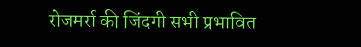रोजमर्रा की जिंदगी सभी प्रभावित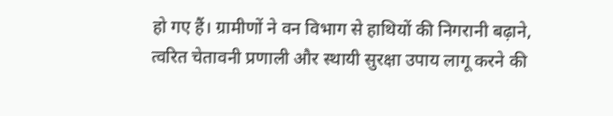हो गए हैं। ग्रामीणों ने वन विभाग से हाथियों की निगरानी बढ़ाने, त्वरित चेतावनी प्रणाली और स्थायी सुरक्षा उपाय लागू करने की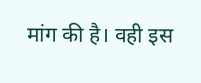मांग की है। वही इस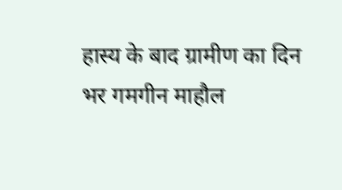हास्य के बाद ग्रामीण का दिन भर गमगीन माहौल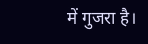में गुजरा है।